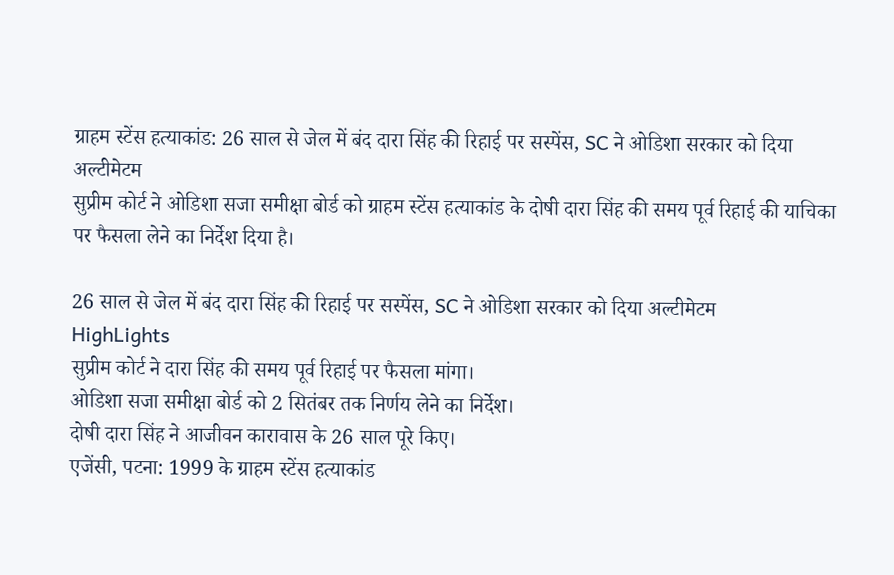ग्राहम स्टेंस हत्याकांड: 26 साल से जेल में बंद दारा सिंह की रिहाई पर सस्पेंस, SC ने ओडिशा सरकार को दिया अल्टीमेटम
सुप्रीम कोर्ट ने ओडिशा सजा समीक्षा बोर्ड को ग्राहम स्टेंस हत्याकांड के दोषी दारा सिंह की समय पूर्व रिहाई की याचिका पर फैसला लेने का निर्देश दिया है।

26 साल से जेल में बंद दारा सिंह की रिहाई पर सस्पेंस, SC ने ओडिशा सरकार को दिया अल्टीमेटम
HighLights
सुप्रीम कोर्ट ने दारा सिंह की समय पूर्व रिहाई पर फैसला मांगा।
ओडिशा सजा समीक्षा बोर्ड को 2 सितंबर तक निर्णय लेने का निर्देश।
दोषी दारा सिंह ने आजीवन कारावास के 26 साल पूरे किए।
एजेंसी, पटना: 1999 के ग्राहम स्टेंस हत्याकांड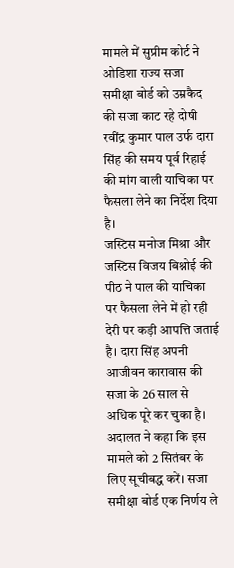मामले में सुप्रीम कोर्ट ने ओडिशा राज्य सजा समीक्षा बोर्ड को उम्रकैद की सजा काट रहे दोषी रवींद्र कुमार पाल उर्फ दारा सिंह की समय पूर्व रिहाई की मांग वाली याचिका पर फैसला लेने का निर्देश दिया है।
जस्टिस मनोज मिश्रा और जस्टिस विजय बिश्नोई की पीठ ने पाल की याचिका पर फैसला लेने में हो रही देरी पर कड़ी आपत्ति जताई है। दारा सिंह अपनी आजीवन कारावास की सजा के 26 साल से अधिक पूरे कर चुका है।
अदालत ने कहा कि इस मामले को 2 सितंबर के लिए सूचीबद्ध करें। सजा समीक्षा बोर्ड एक निर्णय ले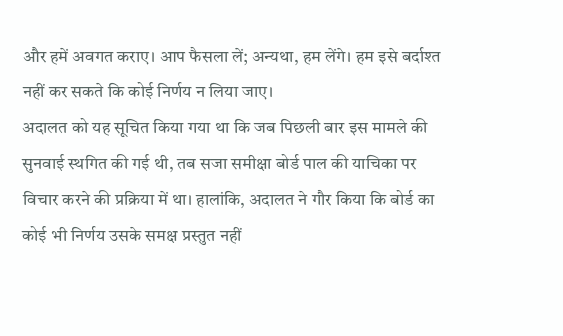और हमें अवगत कराए। आप फैसला लें; अन्यथा, हम लेंगे। हम इसे बर्दाश्त नहीं कर सकते कि कोई निर्णय न लिया जाए।
अदालत को यह सूचित किया गया था कि जब पिछली बार इस मामले की सुनवाई स्थगित की गई थी, तब सजा समीक्षा बोर्ड पाल की याचिका पर विचार करने की प्रक्रिया में था। हालांकि, अदालत ने गौर किया कि बोर्ड का कोई भी निर्णय उसके समक्ष प्रस्तुत नहीं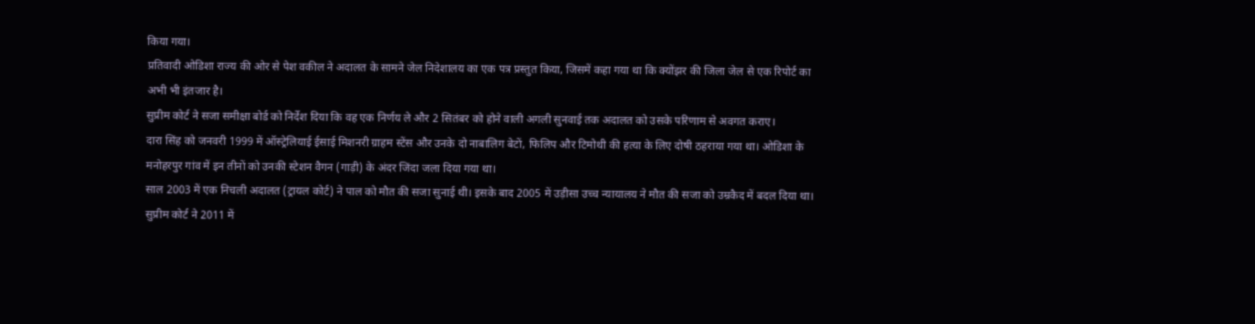किया गया।
प्रतिवादी ओडिशा राज्य की ओर से पेश वकील ने अदालत के सामने जेल निदेशालय का एक पत्र प्रस्तुत किया, जिसमें कहा गया था कि क्योंझर की जिला जेल से एक रिपोर्ट का अभी भी इंतजार है।
सुप्रीम कोर्ट ने सजा समीक्षा बोर्ड को निर्देश दिया कि वह एक निर्णय ले और 2 सितंबर को होने वाली अगली सुनवाई तक अदालत को उसके परिणाम से अवगत कराए।
दारा सिंह को जनवरी 1999 में ऑस्ट्रेलियाई ईसाई मिशनरी ग्राहम स्टेंस और उनके दो नाबालिग बेटों, फिलिप और टिमोथी की हत्या के लिए दोषी ठहराया गया था। ओडिशा के मनोहरपुर गांव में इन तीनों को उनकी स्टेशन वैगन (गाड़ी) के अंदर जिंदा जला दिया गया था।
साल 2003 में एक निचली अदालत (ट्रायल कोर्ट) ने पाल को मौत की सजा सुनाई थी। इसके बाद 2005 में उड़ीसा उच्च न्यायालय ने मौत की सजा को उम्रकैद में बदल दिया था।
सुप्रीम कोर्ट ने 2011 में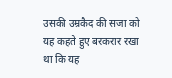उसकी उम्रकैद की सजा को यह कहते हुए बरकरार रखा था कि यह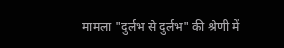मामला "दुर्लभ से दुर्लभ" की श्रेणी में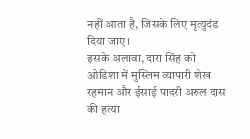नहीं आता है, जिसके लिए मृत्युदंड दिया जाए।
इसके अलावा, दारा सिंह को ओडिशा में मुस्लिम व्यापारी शेख रहमान और ईसाई पादरी अरुल दास की हत्या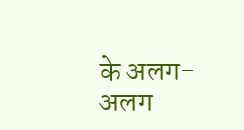के अलग-अलग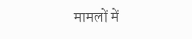मामलों में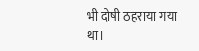भी दोषी ठहराया गया था।